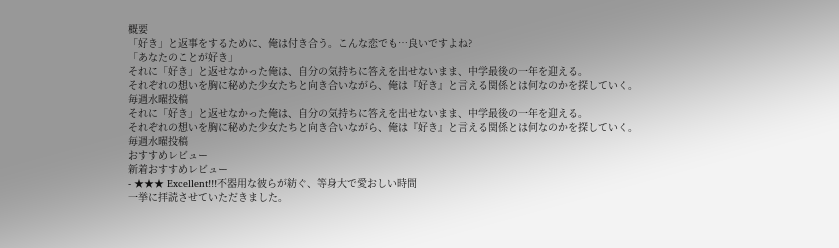概要
「好き」と返事をするために、俺は付き合う。こんな恋でも…良いですよね?
「あなたのことが好き」
それに「好き」と返せなかった俺は、自分の気持ちに答えを出せないまま、中学最後の一年を迎える。
それぞれの想いを胸に秘めた少女たちと向き合いながら、俺は『好き』と言える関係とは何なのかを探していく。
毎週水曜投稿
それに「好き」と返せなかった俺は、自分の気持ちに答えを出せないまま、中学最後の一年を迎える。
それぞれの想いを胸に秘めた少女たちと向き合いながら、俺は『好き』と言える関係とは何なのかを探していく。
毎週水曜投稿
おすすめレビュー
新着おすすめレビュー
- ★★★ Excellent!!!不器用な彼らが紡ぐ、等身大で愛おしい時間
一挙に拝読させていただきました。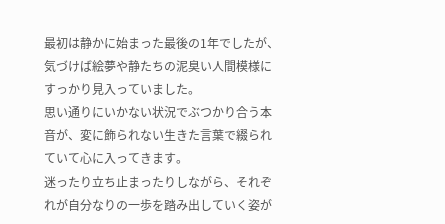最初は静かに始まった最後の1年でしたが、気づけば絵夢や静たちの泥臭い人間模様にすっかり見入っていました。
思い通りにいかない状況でぶつかり合う本音が、変に飾られない生きた言葉で綴られていて心に入ってきます。
迷ったり立ち止まったりしながら、それぞれが自分なりの一歩を踏み出していく姿が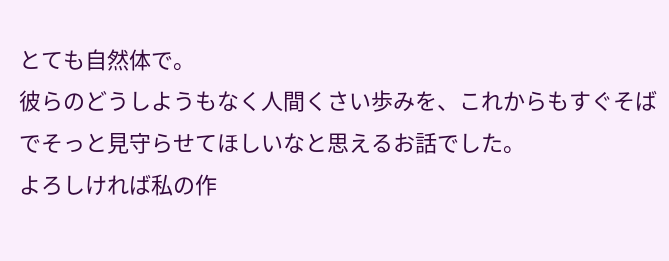とても自然体で。
彼らのどうしようもなく人間くさい歩みを、これからもすぐそばでそっと見守らせてほしいなと思えるお話でした。
よろしければ私の作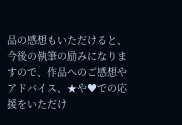品の感想もいただけると、今後の執筆の励みになりますので、作品へのご感想やアドバイス、★や♥での応援をいただけ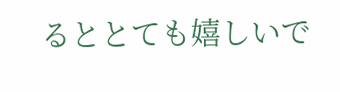るととても嬉しいで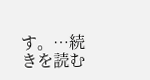す。…続きを読む